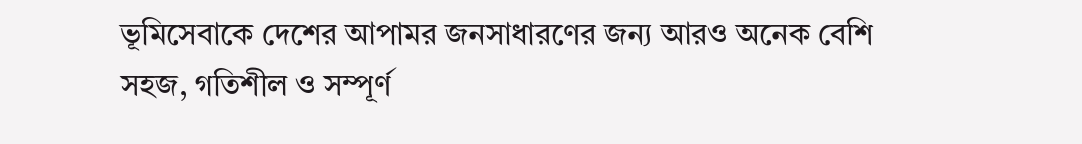ভূমিসেবাকে দেশের আপামর জনসাধারণের জন্য আরও অনেক বেশি সহজ, গতিশীল ও সম্পূর্ণ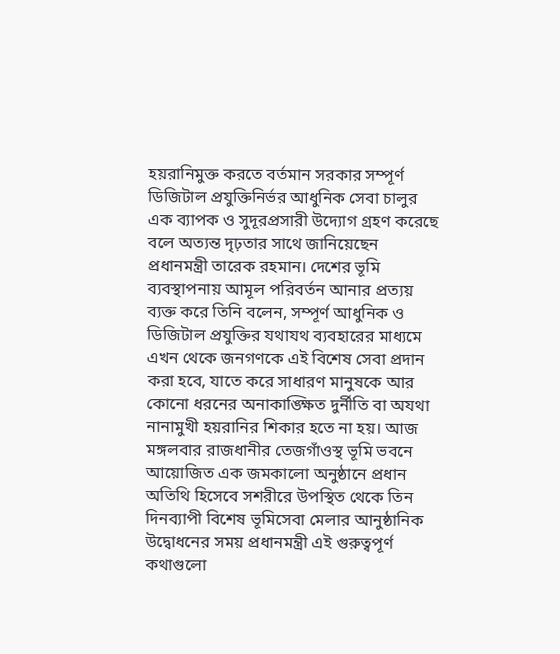হয়রানিমুক্ত করতে বর্তমান সরকার সম্পূর্ণ ডিজিটাল প্রযুক্তিনির্ভর আধুনিক সেবা চালুর এক ব্যাপক ও সুদূরপ্রসারী উদ্যোগ গ্রহণ করেছে বলে অত্যন্ত দৃঢ়তার সাথে জানিয়েছেন প্রধানমন্ত্রী তারেক রহমান। দেশের ভূমি ব্যবস্থাপনায় আমূল পরিবর্তন আনার প্রত্যয় ব্যক্ত করে তিনি বলেন, সম্পূর্ণ আধুনিক ও ডিজিটাল প্রযুক্তির যথাযথ ব্যবহারের মাধ্যমে এখন থেকে জনগণকে এই বিশেষ সেবা প্রদান করা হবে, যাতে করে সাধারণ মানুষকে আর কোনো ধরনের অনাকাঙ্ক্ষিত দুর্নীতি বা অযথা নানামুখী হয়রানির শিকার হতে না হয়। আজ মঙ্গলবার রাজধানীর তেজগাঁওস্থ ভূমি ভবনে আয়োজিত এক জমকালো অনুষ্ঠানে প্রধান অতিথি হিসেবে সশরীরে উপস্থিত থেকে তিন দিনব্যাপী বিশেষ ভূমিসেবা মেলার আনুষ্ঠানিক উদ্বোধনের সময় প্রধানমন্ত্রী এই গুরুত্বপূর্ণ কথাগুলো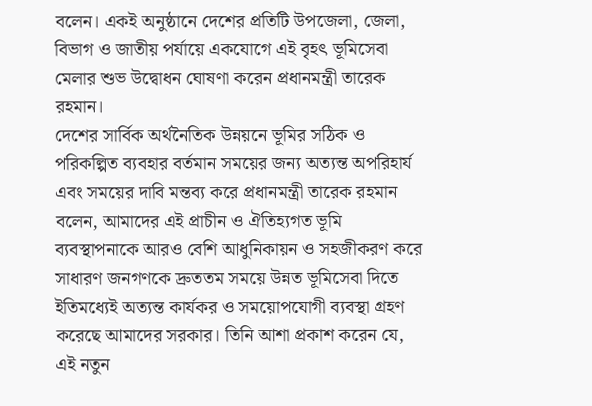বলেন। একই অনুষ্ঠানে দেশের প্রতিটি উপজেলা, জেলা, বিভাগ ও জাতীয় পর্যায়ে একযোগে এই বৃহৎ ভূমিসেবা মেলার শুভ উদ্বোধন ঘোষণা করেন প্রধানমন্ত্রী তারেক রহমান।
দেশের সার্বিক অর্থনৈতিক উন্নয়নে ভূমির সঠিক ও পরিকল্পিত ব্যবহার বর্তমান সময়ের জন্য অত্যন্ত অপরিহার্য এবং সময়ের দাবি মন্তব্য করে প্রধানমন্ত্রী তারেক রহমান বলেন, আমাদের এই প্রাচীন ও ঐতিহ্যগত ভূমি ব্যবস্থাপনাকে আরও বেশি আধুনিকায়ন ও সহজীকরণ করে সাধারণ জনগণকে দ্রুততম সময়ে উন্নত ভূমিসেবা দিতে ইতিমধ্যেই অত্যন্ত কার্যকর ও সময়োপযোগী ব্যবস্থা গ্রহণ করেছে আমাদের সরকার। তিনি আশা প্রকাশ করেন যে, এই নতুন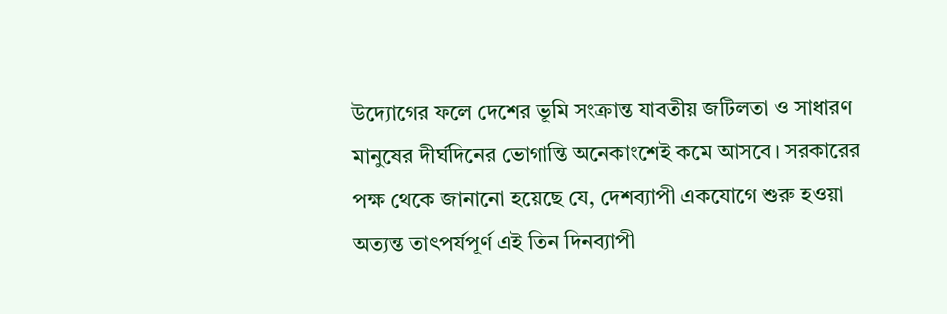উদ্যোগের ফলে দেশের ভূমি সংক্রান্ত যাবতীয় জটিলতা ও সাধারণ মানুষের দীর্ঘদিনের ভোগান্তি অনেকাংশেই কমে আসবে। সরকারের পক্ষ থেকে জানানো হয়েছে যে, দেশব্যাপী একযোগে শুরু হওয়া অত্যন্ত তাৎপর্যপূর্ণ এই তিন দিনব্যাপী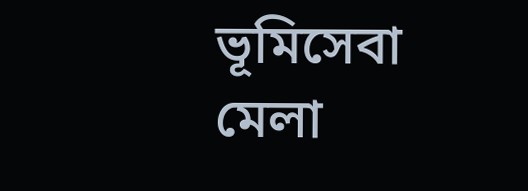ভূমিসেবা মেলা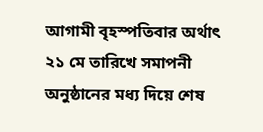আগামী বৃহস্পতিবার অর্থাৎ ২১ মে তারিখে সমাপনী অনুষ্ঠানের মধ্য দিয়ে শেষ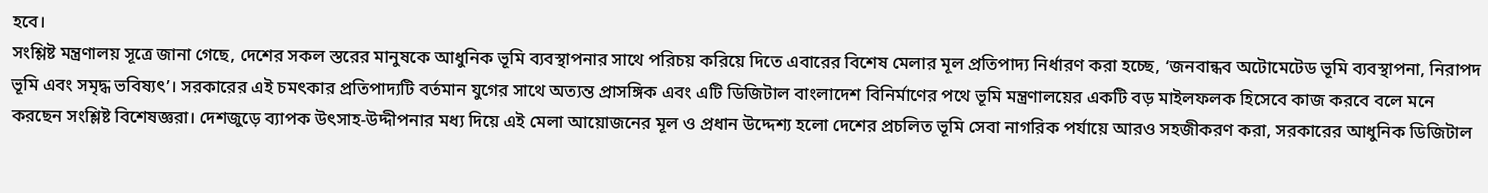হবে।
সংশ্লিষ্ট মন্ত্রণালয় সূত্রে জানা গেছে, দেশের সকল স্তরের মানুষকে আধুনিক ভূমি ব্যবস্থাপনার সাথে পরিচয় করিয়ে দিতে এবারের বিশেষ মেলার মূল প্রতিপাদ্য নির্ধারণ করা হচ্ছে, ‘জনবান্ধব অটোমেটেড ভূমি ব্যবস্থাপনা, নিরাপদ ভূমি এবং সমৃদ্ধ ভবিষ্যৎ’। সরকারের এই চমৎকার প্রতিপাদ্যটি বর্তমান যুগের সাথে অত্যন্ত প্রাসঙ্গিক এবং এটি ডিজিটাল বাংলাদেশ বিনির্মাণের পথে ভূমি মন্ত্রণালয়ের একটি বড় মাইলফলক হিসেবে কাজ করবে বলে মনে করছেন সংশ্লিষ্ট বিশেষজ্ঞরা। দেশজুড়ে ব্যাপক উৎসাহ-উদ্দীপনার মধ্য দিয়ে এই মেলা আয়োজনের মূল ও প্রধান উদ্দেশ্য হলো দেশের প্রচলিত ভূমি সেবা নাগরিক পর্যায়ে আরও সহজীকরণ করা, সরকারের আধুনিক ডিজিটাল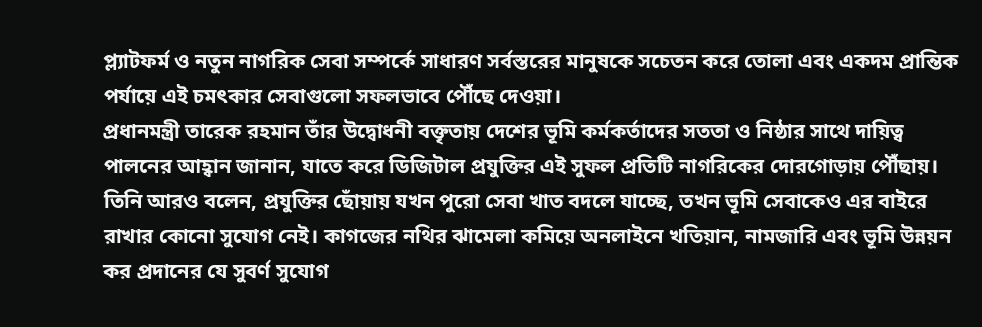প্ল্যাটফর্ম ও নতুন নাগরিক সেবা সম্পর্কে সাধারণ সর্বস্তরের মানুষকে সচেতন করে তোলা এবং একদম প্রান্তিক পর্যায়ে এই চমৎকার সেবাগুলো সফলভাবে পৌঁছে দেওয়া।
প্রধানমন্ত্রী তারেক রহমান তাঁর উদ্বোধনী বক্তৃতায় দেশের ভূমি কর্মকর্তাদের সততা ও নিষ্ঠার সাথে দায়িত্ব পালনের আহ্বান জানান, যাতে করে ডিজিটাল প্রযুক্তির এই সুফল প্রতিটি নাগরিকের দোরগোড়ায় পৌঁছায়। তিনি আরও বলেন, প্রযুক্তির ছোঁয়ায় যখন পুরো সেবা খাত বদলে যাচ্ছে, তখন ভূমি সেবাকেও এর বাইরে রাখার কোনো সুযোগ নেই। কাগজের নথির ঝামেলা কমিয়ে অনলাইনে খতিয়ান, নামজারি এবং ভূমি উন্নয়ন কর প্রদানের যে সুবর্ণ সুযোগ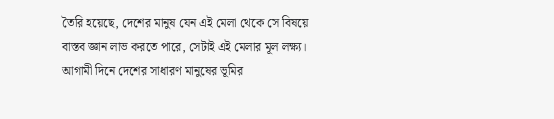তৈরি হয়েছে, দেশের মানুষ যেন এই মেলা থেকে সে বিষয়ে বাস্তব জ্ঞান লাভ করতে পারে, সেটাই এই মেলার মূল লক্ষ্য। আগামী দিনে দেশের সাধারণ মানুষের ভূমির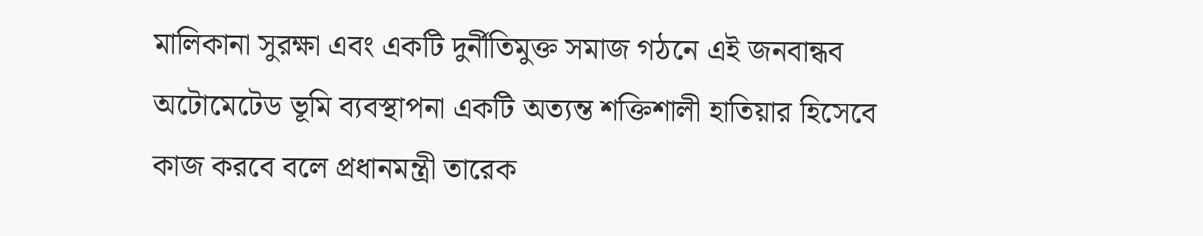মালিকানা সুরক্ষা এবং একটি দুর্নীতিমুক্ত সমাজ গঠনে এই জনবান্ধব অটোমেটেড ভূমি ব্যবস্থাপনা একটি অত্যন্ত শক্তিশালী হাতিয়ার হিসেবে কাজ করবে বলে প্রধানমন্ত্রী তারেক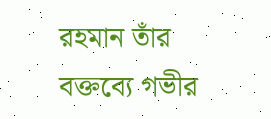রহমান তাঁর বক্তব্যে গভীর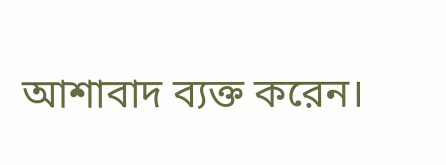আশাবাদ ব্যক্ত করেন।